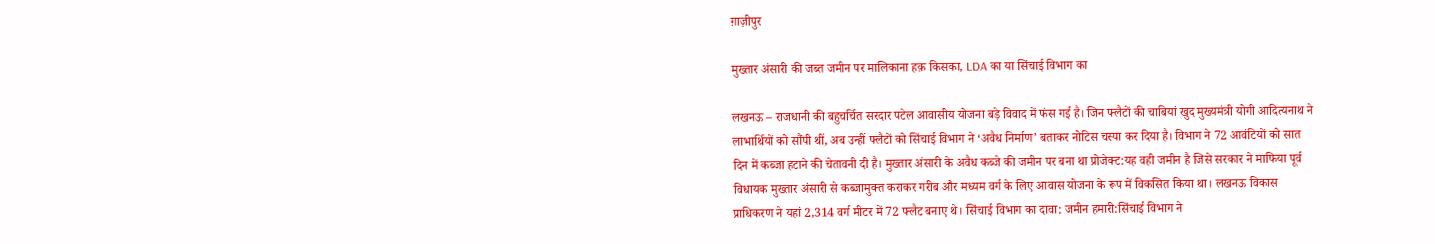ग़ाज़ीपुर

मुख्तार अंसारी की जब्त जमीन पर मालिकाना हक़ किसका, LDA का या सिंचाई विभाग का

लखनऊ – राजधानी की बहुचर्चित सरदार पटेल आवासीय योजना बड़े विवाद में फंस गई है। जिन फ्लैटों की चाबियां खुद मुख्यमंत्री योगी आदित्यनाथ ने लाभार्थियों को सौंपी थीं, अब उन्हीं फ्लैटों को सिंचाई विभाग ने ‘अवैध निर्माण’ बताकर नोटिस चस्पा कर दिया है। विभाग ने 72 आवंटियों को सात दिन में कब्जा हटाने की चेतावनी दी है। मुख्तार अंसारी के अवैध कब्जे की जमीन पर बना था प्रोजेक्ट:यह वही जमीन है जिसे सरकार ने माफिया पूर्व विधायक मुख्तार अंसारी से कब्जामुक्त कराकर गरीब और मध्यम वर्ग के लिए आवास योजना के रूप में विकसित किया था। लखनऊ विकास प्राधिकरण ने यहां 2,314 वर्ग मीटर में 72 फ्लैट बनाए थे। सिंचाई विभाग का दावा: जमीन हमारी:सिंचाई विभाग ने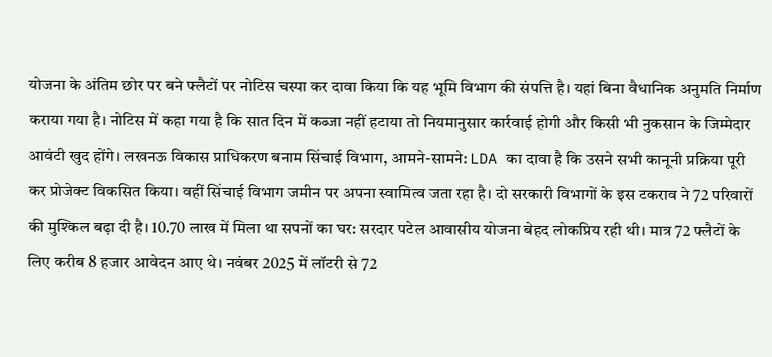योजना के अंतिम छोर पर बने फ्लैटों पर नोटिस चस्पा कर दावा किया कि यह भूमि विभाग की संपत्ति है। यहां बिना वैधानिक अनुमति निर्माण कराया गया है। नोटिस में कहा गया है कि सात दिन में कब्जा नहीं हटाया तो नियमानुसार कार्रवाई होगी और किसी भी नुकसान के जिम्मेदार आवंटी खुद होंगे। लखनऊ विकास प्राधिकरण बनाम सिंचाई विभाग, आमने-सामने: LDA का दावा है कि उसने सभी कानूनी प्रक्रिया पूरी कर प्रोजेक्ट विकसित किया। वहीं सिंचाई विभाग जमीन पर अपना स्वामित्व जता रहा है। दो सरकारी विभागों के इस टकराव ने 72 परिवारों की मुश्किल बढ़ा दी है। 10.70 लाख में मिला था सपनों का घर: सरदार पटेल आवासीय योजना बेहद लोकप्रिय रही थी। मात्र 72 फ्लैटों के लिए करीब 8 हजार आवेदन आए थे। नवंबर 2025 में लॉटरी से 72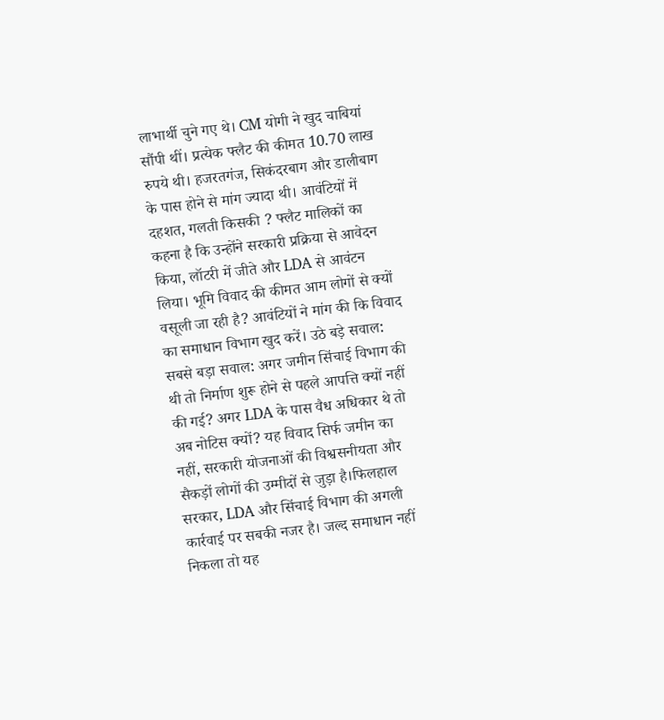लाभार्थी चुने गए थे। CM योगी ने खुद चाबियां सौंपी थीं। प्रत्येक फ्लैट की कीमत 10.70 लाख रुपये थी। हजरतगंज, सिकंदरबाग और डालीबाग के पास होने से मांग ज्यादा थी। आवंटियों में दहशत, गलती किसकी ? फ्लैट मालिकों का कहना है कि उन्होंने सरकारी प्रक्रिया से आवेदन किया, लॉटरी में जीते और LDA से आवंटन लिया। भूमि विवाद की कीमत आम लोगों से क्यों वसूली जा रही है? आवंटियों ने मांग की कि विवाद का समाधान विभाग खुद करें। उठे बड़े सवाल: सबसे बड़ा सवाल: अगर जमीन सिंचाई विभाग की थी तो निर्माण शुरू होने से पहले आपत्ति क्यों नहीं की गई? अगर LDA के पास वैध अधिकार थे तो अब नोटिस क्यों? यह विवाद सिर्फ जमीन का नहीं, सरकारी योजनाओं की विश्वसनीयता और सैकड़ों लोगों की उम्मीदों से जुड़ा है।फिलहाल सरकार, LDA और सिंचाई विभाग की अगली कार्रवाई पर सबकी नजर है। जल्द समाधान नहीं निकला तो यह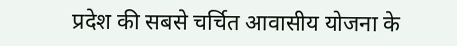प्रदेश की सबसे चर्चित आवासीय योजना के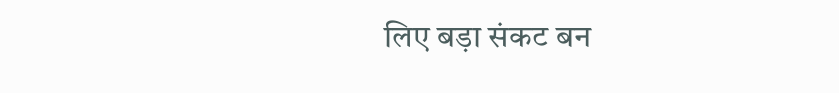लिए बड़ा संकट बन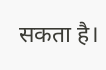सकता है।